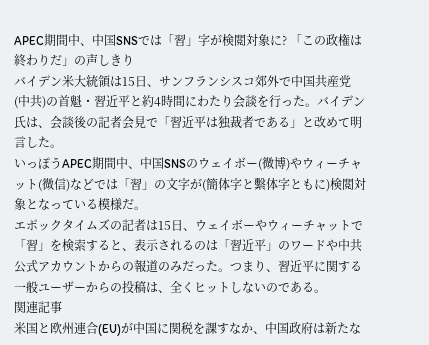APEC期間中、中国SNSでは「習」字が検閲対象に? 「この政権は終わりだ」の声しきり
バイデン米大統領は15日、サンフランシスコ郊外で中国共産党(中共)の首魁・習近平と約4時間にわたり会談を行った。バイデン氏は、会談後の記者会見で「習近平は独裁者である」と改めて明言した。
いっぽうAPEC期間中、中国SNSのウェイボー(微博)やウィーチャット(微信)などでは「習」の文字が(簡体字と繫体字ともに)検閲対象となっている模様だ。
エポックタイムズの記者は15日、ウェイボーやウィーチャットで「習」を検索すると、表示されるのは「習近平」のワードや中共公式アカウントからの報道のみだった。つまり、習近平に関する一般ユーザーからの投稿は、全くヒットしないのである。
関連記事
米国と欧州連合(EU)が中国に関税を課すなか、中国政府は新たな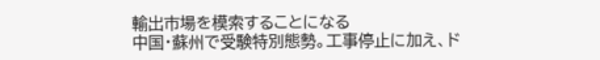輸出市場を模索することになる
中国・蘇州で受験特別態勢。工事停止に加え、ド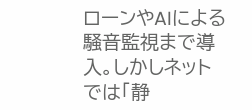ローンやAIによる騒音監視まで導入。しかしネットでは「静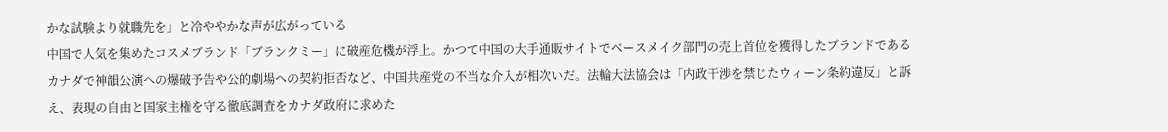かな試験より就職先を」と冷ややかな声が広がっている
中国で人気を集めたコスメブランド「ブランクミー」に破産危機が浮上。かつて中国の大手通販サイトでベースメイク部門の売上首位を獲得したブランドである
カナダで神韻公演への爆破予告や公的劇場への契約拒否など、中国共産党の不当な介入が相次いだ。法輪大法協会は「内政干渉を禁じたウィーン条約違反」と訴え、表現の自由と国家主権を守る徹底調査をカナダ政府に求めた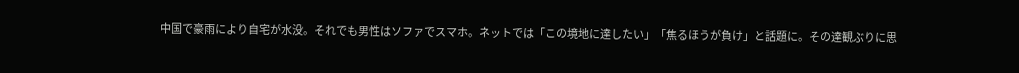中国で豪雨により自宅が水没。それでも男性はソファでスマホ。ネットでは「この境地に達したい」「焦るほうが負け」と話題に。その達観ぶりに思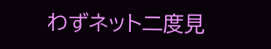わずネット二度見